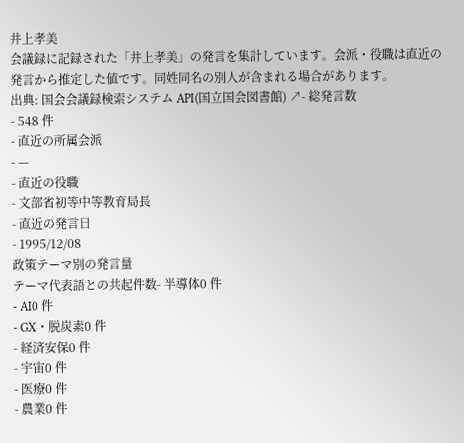井上孝美
会議録に記録された「井上孝美」の発言を集計しています。会派・役職は直近の発言から推定した値です。同姓同名の別人が含まれる場合があります。
出典: 国会会議録検索システム API(国立国会図書館) ↗- 総発言数
- 548 件
- 直近の所属会派
- —
- 直近の役職
- 文部省初等中等教育局長
- 直近の発言日
- 1995/12/08
政策テーマ別の発言量
テーマ代表語との共起件数- 半導体0 件
- AI0 件
- GX・脱炭素0 件
- 経済安保0 件
- 宇宙0 件
- 医療0 件
- 農業0 件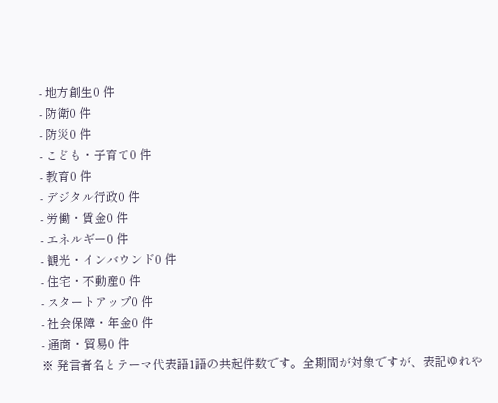- 地方創生0 件
- 防衛0 件
- 防災0 件
- こども・子育て0 件
- 教育0 件
- デジタル行政0 件
- 労働・賃金0 件
- エネルギー0 件
- 観光・インバウンド0 件
- 住宅・不動産0 件
- スタートアップ0 件
- 社会保障・年金0 件
- 通商・貿易0 件
※ 発言者名とテーマ代表語1語の共起件数です。全期間が対象ですが、表記ゆれや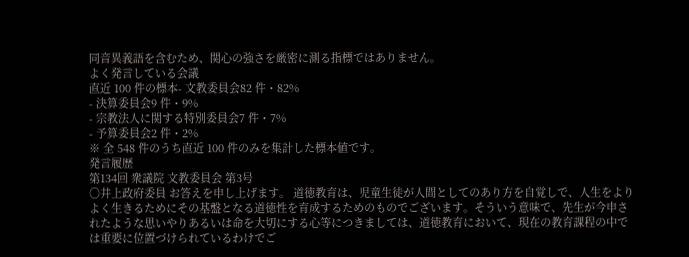同音異義語を含むため、関心の強さを厳密に測る指標ではありません。
よく発言している会議
直近 100 件の標本- 文教委員会82 件・82%
- 決算委員会9 件・9%
- 宗教法人に関する特別委員会7 件・7%
- 予算委員会2 件・2%
※ 全 548 件のうち直近 100 件のみを集計した標本値です。
発言履歴
第134回 衆議院 文教委員会 第3号
○井上政府委員 お答えを申し上げます。 道徳教育は、児童生徒が人間としてのあり方を自覚しで、人生をよりよく生きるためにその基盤となる道徳性を育成するためのものでございます。そういう意味で、先生が今申されたような思いやりあるいは命を大切にする心等につきましては、道徳教育において、現在の教育課程の中では重要に位置づけられているわけでご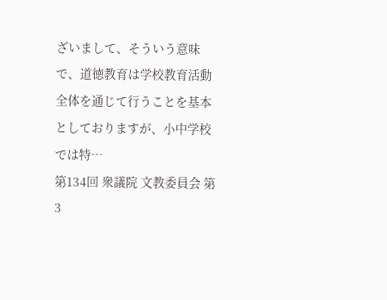ざいまして、そういう意味で、道徳教育は学校教育活動全体を通じて行うことを基本としておりますが、小中学校では特…
第134回 衆議院 文教委員会 第3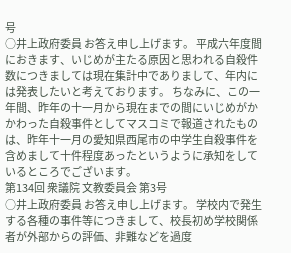号
○井上政府委員 お答え申し上げます。 平成六年度間におきます、いじめが主たる原因と思われる自殺件数につきましては現在集計中でありまして、年内には発表したいと考えております。 ちなみに、この一年間、昨年の十一月から現在までの間にいじめがかかわった自殺事件としてマスコミで報道されたものは、昨年十一月の愛知県西尾市の中学生自殺事件を含めまして十件程度あったというように承知をしているところでございます。
第134回 衆議院 文教委員会 第3号
○井上政府委員 お答え申し上げます。 学校内で発生する各種の事件等につきまして、校長初め学校関係者が外部からの評価、非難などを過度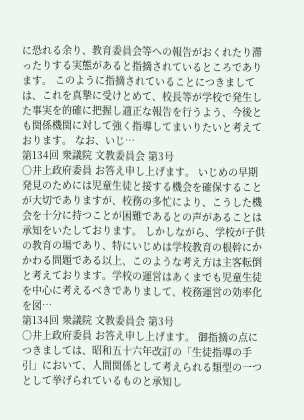に恐れる余り、教育委員会等への報告がおくれたり滞ったりする実態があると指摘されているところであります。 このように指摘されていることにつきましては、これを真摯に受けとめて、校長等が学校で発生した事実を的確に把握し適正な報告を行うよう、今後とも関係機関に対して強く指導してまいりたいと考えております。 なお、いじ…
第134回 衆議院 文教委員会 第3号
○井上政府委員 お答え申し上げます。 いじめの早期発見のためには児童生徒と接する機会を確保することが大切でありますが、校務の多忙により、こうした機会を十分に持つことが困難であるとの声があることは承知をいたしております。 しかしながら、学校が子供の教育の場であり、特にいじめは学校教育の根幹にかかわる問題である以上、このような考え方は主客転倒と考えております。学校の運営はあくまでも児童生徒を中心に考えるべきでありまして、校務運営の効率化を図…
第134回 衆議院 文教委員会 第3号
○井上政府委員 お答え申し上げます。 御指摘の点につきましては、昭和五十六年改訂の「生徒指導の手引」において、人間関係として考えられる類型の一つとして挙げられているものと承知し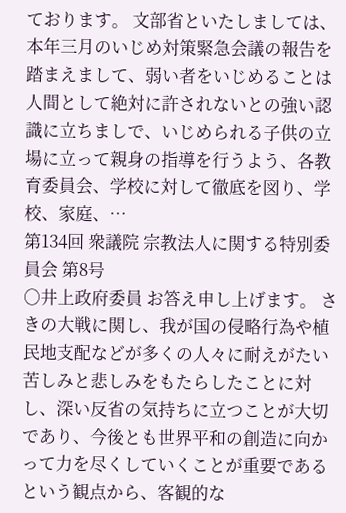ております。 文部省といたしましては、本年三月のいじめ対策緊急会議の報告を踏まえまして、弱い者をいじめることは人間として絶対に許されないとの強い認識に立ちましで、いじめられる子供の立場に立って親身の指導を行うよう、各教育委員会、学校に対して徹底を図り、学校、家庭、…
第134回 衆議院 宗教法人に関する特別委員会 第8号
○井上政府委員 お答え申し上げます。 さきの大戦に関し、我が国の侵略行為や植民地支配などが多くの人々に耐えがたい苦しみと悲しみをもたらしたことに対し、深い反省の気持ちに立つことが大切であり、今後とも世界平和の創造に向かって力を尽くしていくことが重要であるという観点から、客観的な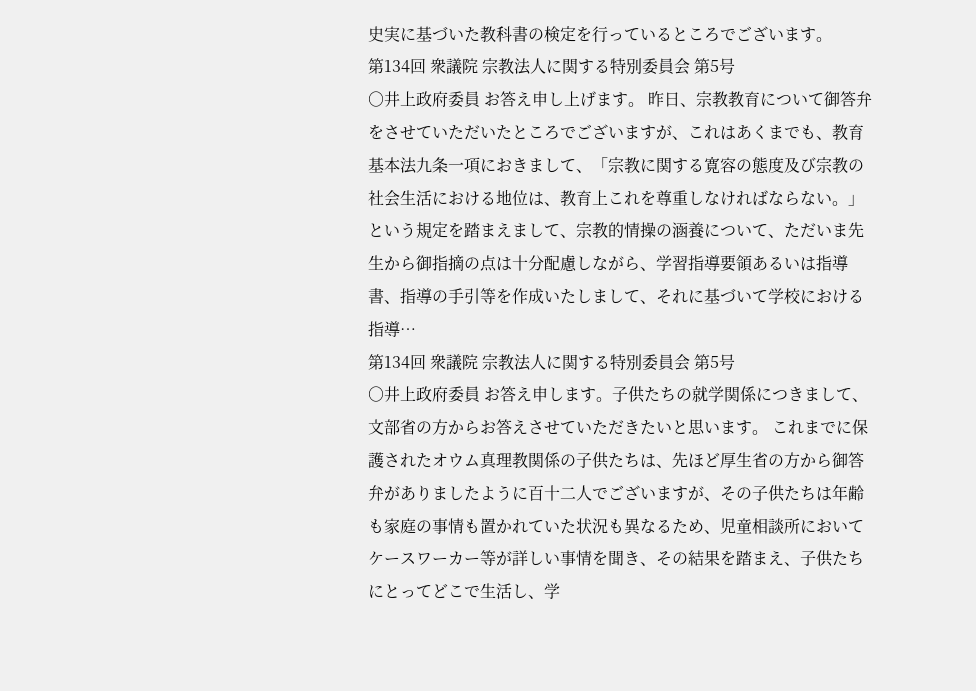史実に基づいた教科書の検定を行っているところでございます。
第134回 衆議院 宗教法人に関する特別委員会 第5号
○井上政府委員 お答え申し上げます。 昨日、宗教教育について御答弁をさせていただいたところでございますが、これはあくまでも、教育基本法九条一項におきまして、「宗教に関する寛容の態度及び宗教の社会生活における地位は、教育上これを尊重しなければならない。」という規定を踏まえまして、宗教的情操の涵養について、ただいま先生から御指摘の点は十分配慮しながら、学習指導要領あるいは指導書、指導の手引等を作成いたしまして、それに基づいて学校における指導…
第134回 衆議院 宗教法人に関する特別委員会 第5号
○井上政府委員 お答え申します。子供たちの就学関係につきまして、文部省の方からお答えさせていただきたいと思います。 これまでに保護されたオウム真理教関係の子供たちは、先ほど厚生省の方から御答弁がありましたように百十二人でございますが、その子供たちは年齢も家庭の事情も置かれていた状況も異なるため、児童相談所においてケースワーカー等が詳しい事情を聞き、その結果を踏まえ、子供たちにとってどこで生活し、学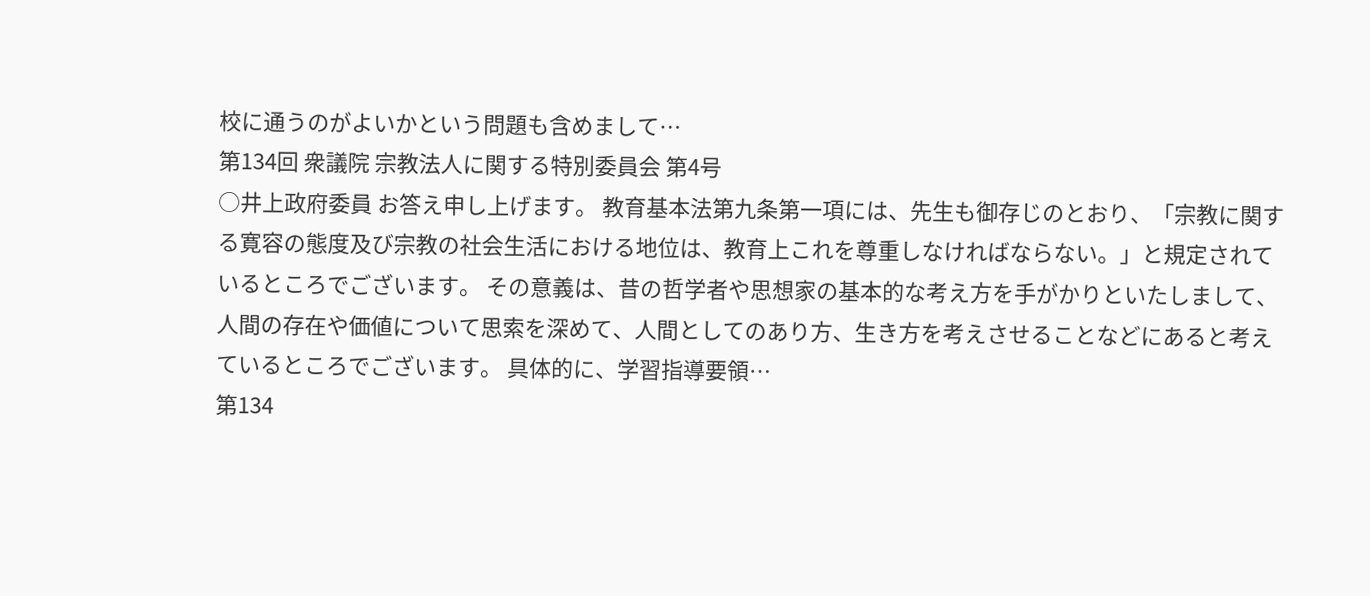校に通うのがよいかという問題も含めまして…
第134回 衆議院 宗教法人に関する特別委員会 第4号
○井上政府委員 お答え申し上げます。 教育基本法第九条第一項には、先生も御存じのとおり、「宗教に関する寛容の態度及び宗教の社会生活における地位は、教育上これを尊重しなければならない。」と規定されているところでございます。 その意義は、昔の哲学者や思想家の基本的な考え方を手がかりといたしまして、人間の存在や価値について思索を深めて、人間としてのあり方、生き方を考えさせることなどにあると考えているところでございます。 具体的に、学習指導要領…
第134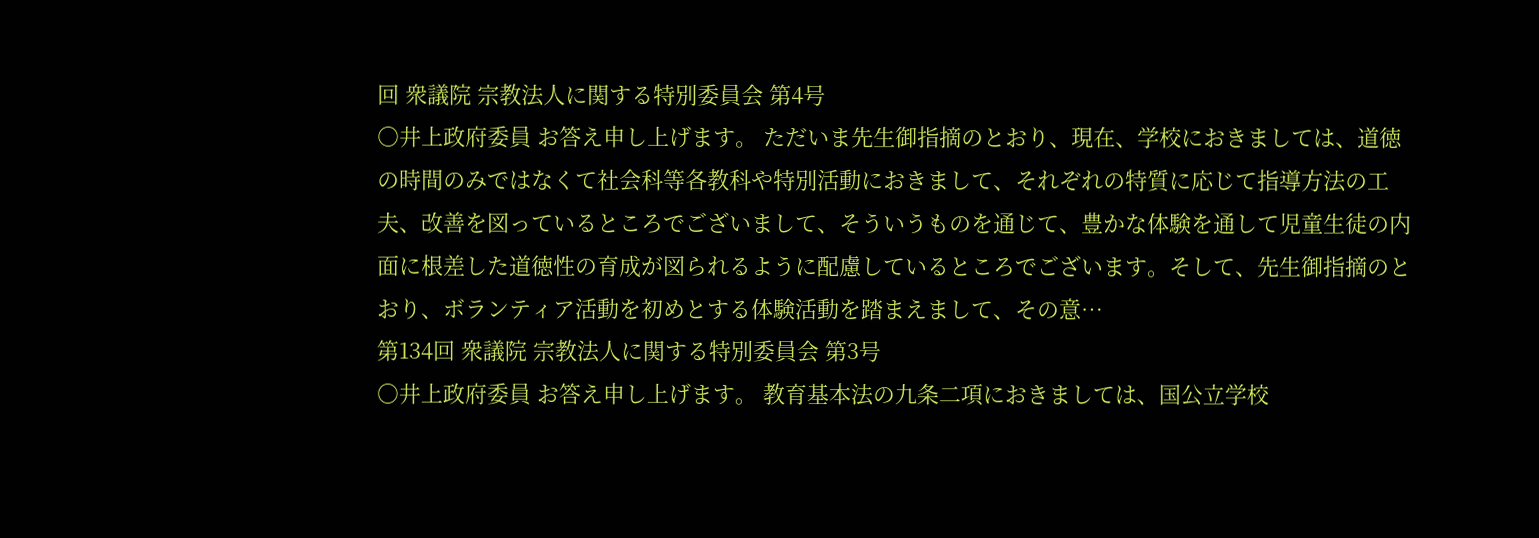回 衆議院 宗教法人に関する特別委員会 第4号
○井上政府委員 お答え申し上げます。 ただいま先生御指摘のとおり、現在、学校におきましては、道徳の時間のみではなくて社会科等各教科や特別活動におきまして、それぞれの特質に応じて指導方法の工夫、改善を図っているところでございまして、そういうものを通じて、豊かな体験を通して児童生徒の内面に根差した道徳性の育成が図られるように配慮しているところでございます。そして、先生御指摘のとおり、ボランティア活動を初めとする体験活動を踏まえまして、その意…
第134回 衆議院 宗教法人に関する特別委員会 第3号
○井上政府委員 お答え申し上げます。 教育基本法の九条二項におきましては、国公立学校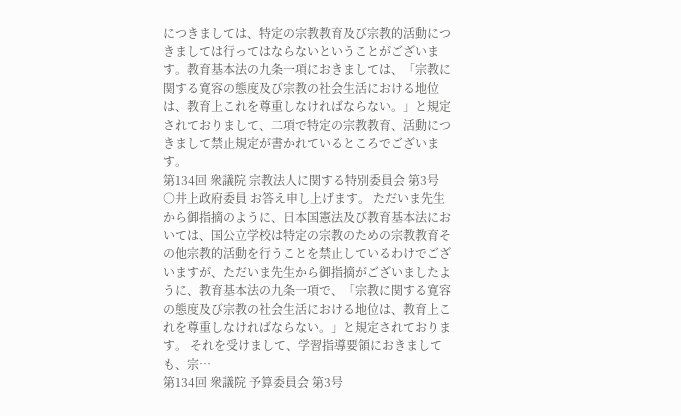につきましては、特定の宗教教育及び宗教的活動につきましては行ってはならないということがございます。教育基本法の九条一項におきましては、「宗教に関する寛容の態度及び宗教の社会生活における地位は、教育上これを尊重しなければならない。」と規定されておりまして、二項で特定の宗教教育、活動につきまして禁止規定が書かれているところでございます。
第134回 衆議院 宗教法人に関する特別委員会 第3号
○井上政府委員 お答え申し上げます。 ただいま先生から御指摘のように、日本国憲法及び教育基本法においては、国公立学校は特定の宗教のための宗教教育その他宗教的活動を行うことを禁止しているわけでございますが、ただいま先生から御指摘がございましたように、教育基本法の九条一項で、「宗教に関する寛容の態度及び宗教の社会生活における地位は、教育上これを尊重しなければならない。」と規定されております。 それを受けまして、学習指導要領におきましても、宗…
第134回 衆議院 予算委員会 第3号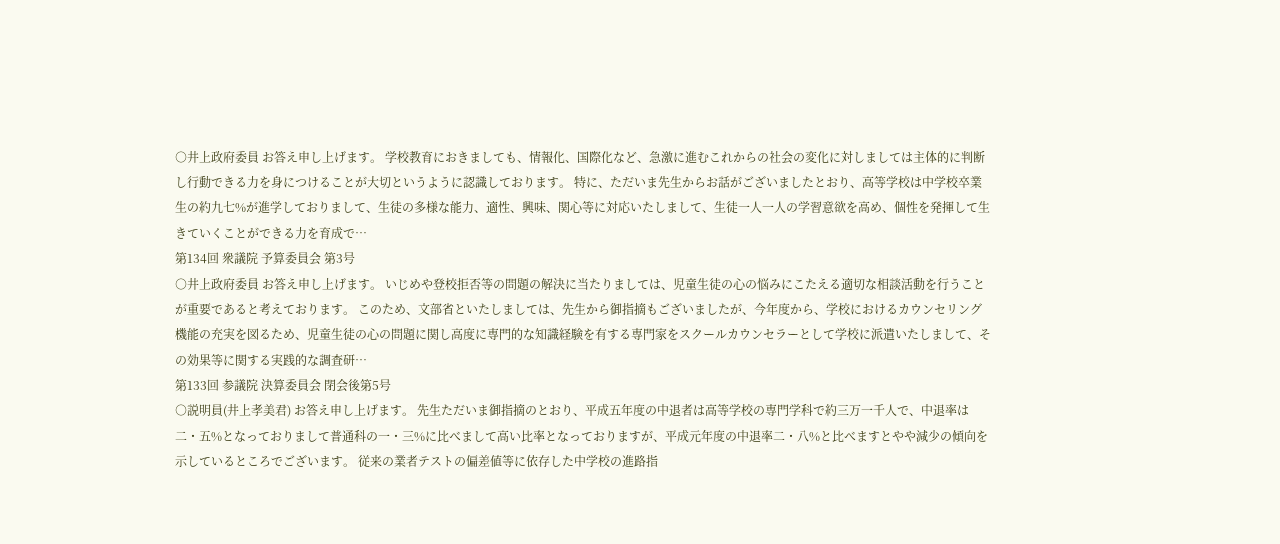○井上政府委員 お答え申し上げます。 学校教育におきましても、情報化、国際化など、急激に進むこれからの社会の変化に対しましては主体的に判断し行動できる力を身につけることが大切というように認識しております。 特に、ただいま先生からお話がございましたとおり、高等学校は中学校卒業生の約九七%が進学しておりまして、生徒の多様な能力、適性、興味、関心等に対応いたしまして、生徒一人一人の学習意欲を高め、個性を発揮して生きていくことができる力を育成で…
第134回 衆議院 予算委員会 第3号
○井上政府委員 お答え申し上げます。 いじめや登校拒否等の問題の解決に当たりましては、児童生徒の心の悩みにこたえる適切な相談活動を行うことが重要であると考えております。 このため、文部省といたしましては、先生から御指摘もございましたが、今年度から、学校におけるカウンセリング機能の充実を図るため、児童生徒の心の問題に関し高度に専門的な知識経験を有する専門家をスクールカウンセラーとして学校に派遣いたしまして、その効果等に関する実践的な調査研…
第133回 参議院 決算委員会 閉会後第5号
○説明員(井上孝美君) お答え申し上げます。 先生ただいま御指摘のとおり、平成五年度の中退者は高等学校の専門学科で約三万一千人で、中退率は二・五%となっておりまして普通科の一・三%に比べまして高い比率となっておりますが、平成元年度の中退率二・八%と比べますとやや減少の傾向を示しているところでございます。 従来の業者テストの偏差値等に依存した中学校の進路指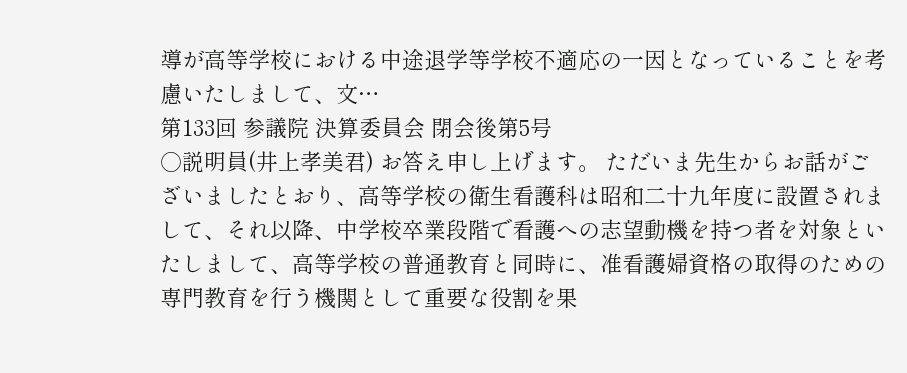導が高等学校における中途退学等学校不適応の一因となっていることを考慮いたしまして、文…
第133回 参議院 決算委員会 閉会後第5号
○説明員(井上孝美君) お答え申し上げます。 ただいま先生からお話がございましたとおり、高等学校の衛生看護科は昭和二十九年度に設置されまして、それ以降、中学校卒業段階で看護への志望動機を持つ者を対象といたしまして、高等学校の普通教育と同時に、准看護婦資格の取得のための専門教育を行う機関として重要な役割を果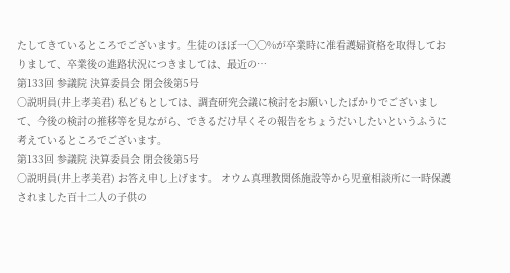たしてきているところでございます。生徒のほぼ一〇〇%が卒業時に准看護婦資格を取得しておりまして、卒業後の進路状況につきましては、最近の…
第133回 参議院 決算委員会 閉会後第5号
○説明員(井上孝美君) 私どもとしては、調査研究会議に検討をお願いしたばかりでございまして、今後の検討の推移等を見ながら、できるだけ早くその報告をちょうだいしたいというふうに考えているところでございます。
第133回 参議院 決算委員会 閉会後第5号
○説明員(井上孝美君) お答え申し上げます。 オウム真理教関係施設等から児童相談所に一時保護されました百十二人の子供の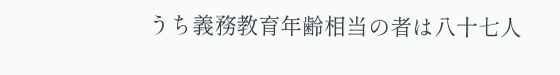うち義務教育年齢相当の者は八十七人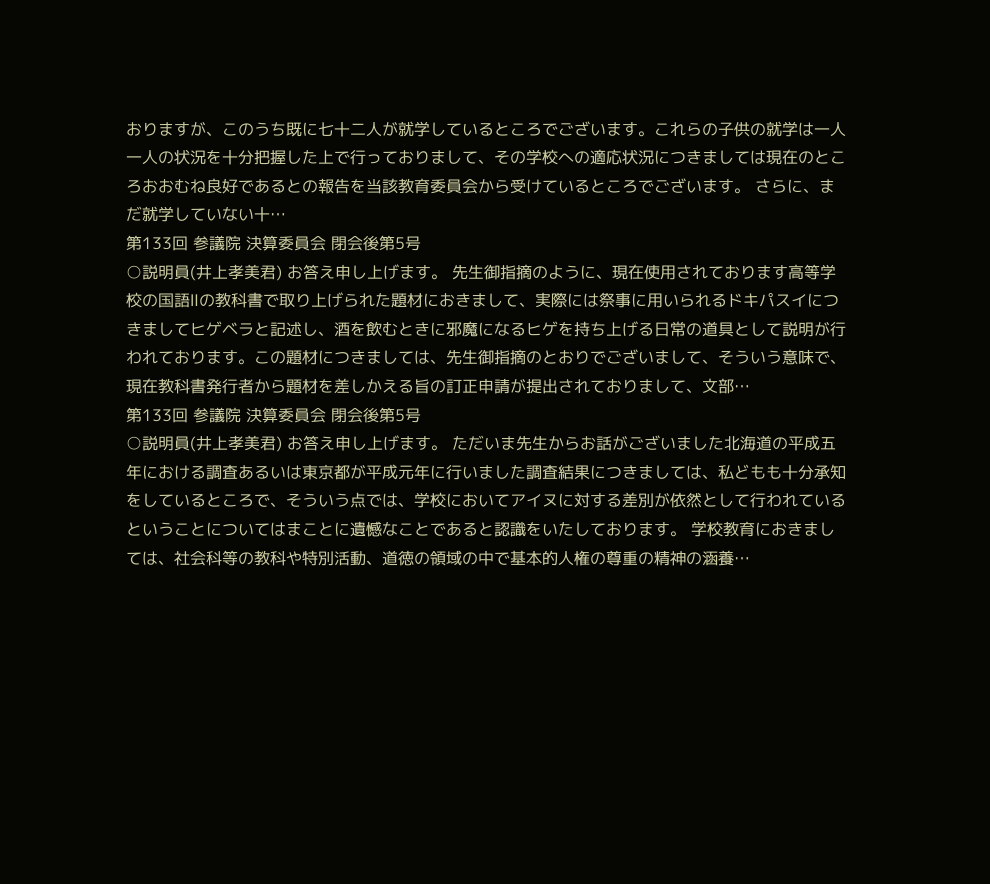おりますが、このうち既に七十二人が就学しているところでございます。これらの子供の就学は一人一人の状況を十分把握した上で行っておりまして、その学校への適応状況につきましては現在のところおおむね良好であるとの報告を当該教育委員会から受けているところでございます。 さらに、まだ就学していない十…
第133回 参議院 決算委員会 閉会後第5号
○説明員(井上孝美君) お答え申し上げます。 先生御指摘のように、現在使用されております高等学校の国語Ⅱの教科書で取り上げられた題材におきまして、実際には祭事に用いられるドキパスイにつきましてヒゲベラと記述し、酒を飲むときに邪魔になるヒゲを持ち上げる日常の道具として説明が行われております。この題材につきましては、先生御指摘のとおりでございまして、そういう意味で、現在教科書発行者から題材を差しかえる旨の訂正申請が提出されておりまして、文部…
第133回 参議院 決算委員会 閉会後第5号
○説明員(井上孝美君) お答え申し上げます。 ただいま先生からお話がございました北海道の平成五年における調査あるいは東京都が平成元年に行いました調査結果につきましては、私どもも十分承知をしているところで、そういう点では、学校においてアイヌに対する差別が依然として行われているということについてはまことに遺憾なことであると認識をいたしております。 学校教育におきましては、社会科等の教科や特別活動、道徳の領域の中で基本的人権の尊重の精神の涵養…